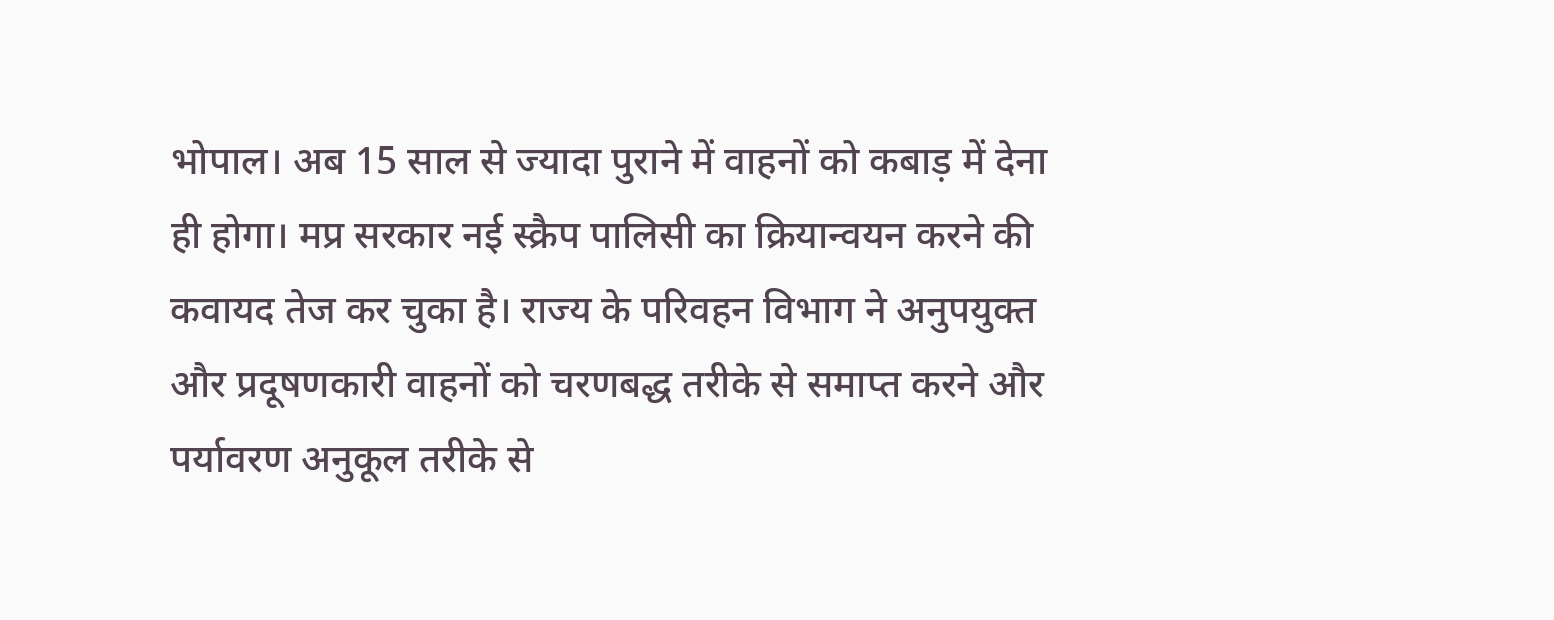भोपाल। अब 15 साल से ज्यादा पुराने में वाहनों को कबाड़ में देना ही होगा। मप्र सरकार नई स्क्रैप पालिसी का क्रियान्वयन करने की कवायद तेज कर चुका है। राज्य के परिवहन विभाग ने अनुपयुक्त और प्रदूषणकारी वाहनों को चरणबद्ध तरीके से समाप्त करने और पर्यावरण अनुकूल तरीके से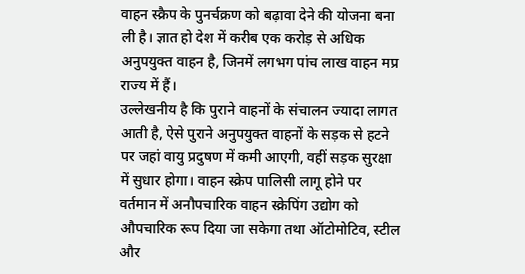वाहन स्क्रैप के पुनर्चक्रण को बढ़ावा देने की योजना बना ली है। ज्ञात हो देश में करीब एक करोड़ से अधिक अनुपयुक्त वाहन है, जिनमें लगभग पांच लाख वाहन मप्र राज्य में हैं।
उल्लेखनीय है कि पुराने वाहनों के संचालन ज्यादा लागत आती है, ऐसे पुराने अनुपयुक्त वाहनों के सड़क से हटने पर जहां वायु प्रदुषण में कमी आएगी, वहीं सड़क सुरक्षा में सुधार होगा। वाहन स्क्रेप पालिसी लागू होने पर वर्तमान में अनौपचारिक वाहन स्क्रेपिंग उद्योग को औपचारिक रूप दिया जा सकेगा तथा ऑटोमोटिव, स्टील और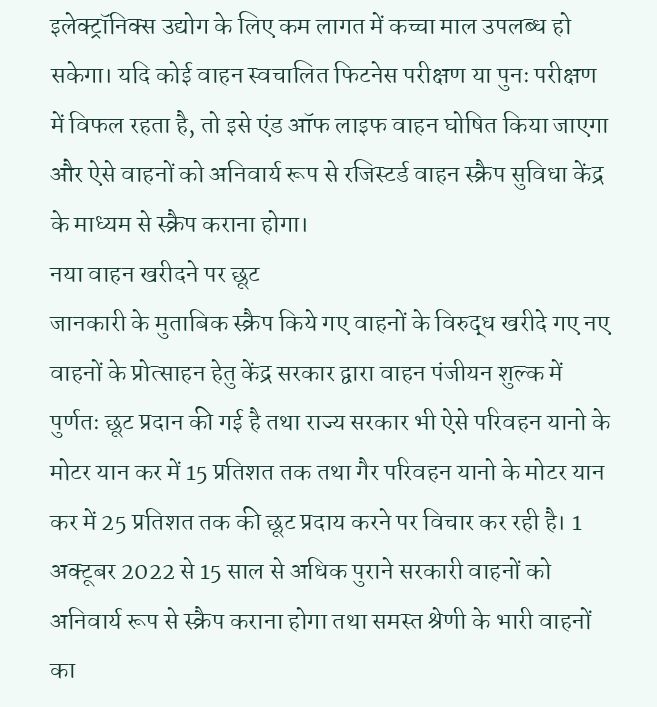इलेक्ट्रॉनिक्स उद्योग के लिए कम लागत में कच्चा माल उपलब्ध हो सकेगा। यदि कोई वाहन स्वचालित फिटनेस परीक्षण या पुनः परीक्षण में विफल रहता है, तो इसे एंड ऑफ लाइफ वाहन घोषित किया जाएगा और ऐसे वाहनों को अनिवार्य रूप से रजिस्टर्ड वाहन स्क्रैप सुविधा केंद्र के माध्यम से स्क्रैप कराना होगा।
नया वाहन खरीदने पर छूट
जानकारी के मुताबिक स्क्रैप किये गए वाहनों के विरुद्ध खरीदे गए नए वाहनों के प्रोत्साहन हेतु केंद्र सरकार द्वारा वाहन पंजीयन शुल्क में पुर्णतः छूट प्रदान की गई है तथा राज्य सरकार भी ऐसे परिवहन यानो के मोटर यान कर में 15 प्रतिशत तक तथा गैर परिवहन यानो के मोटर यान कर में 25 प्रतिशत तक की छूट प्रदाय करने पर विचार कर रही है। 1 अक्टूबर 2022 से 15 साल से अधिक पुराने सरकारी वाहनों को अनिवार्य रूप से स्क्रैप कराना होगा तथा समस्त श्रेणी के भारी वाहनों का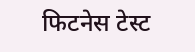फिटनेस टेस्ट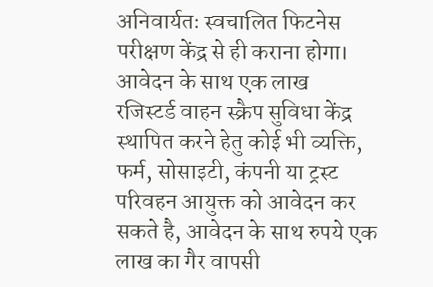अनिवार्यतः स्वचालित फिटनेस परीक्षण केंद्र से ही कराना होगा।
आवेदन के साथ एक लाख
रजिस्टर्ड वाहन स्क्रैप सुविधा केंद्र स्थापित करने हेतु कोई भी व्यक्ति, फर्म, सोसाइटी, कंपनी या ट्रस्ट परिवहन आयुक्त को आवेदन कर सकते है, आवेदन के साथ रुपये एक लाख का गैर वापसी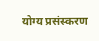योग्य प्रसंस्करण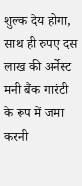शुल्क देय होगा, साथ ही रुपए दस लाख की अर्नेस्ट मनी बैंक गारंटी के रूप में जमा करनी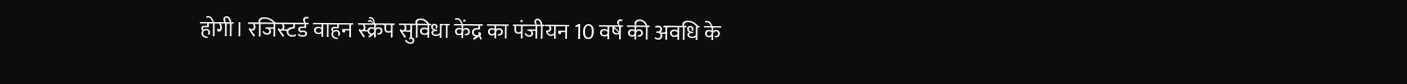होगी। रजिस्टर्ड वाहन स्क्रैप सुविधा केंद्र का पंजीयन 10 वर्ष की अवधि के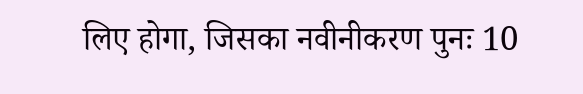लिए होगा, जिसका नवीनीकरण पुनः 10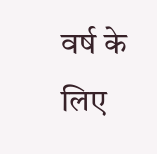वर्ष के लिए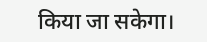किया जा सकेगा।